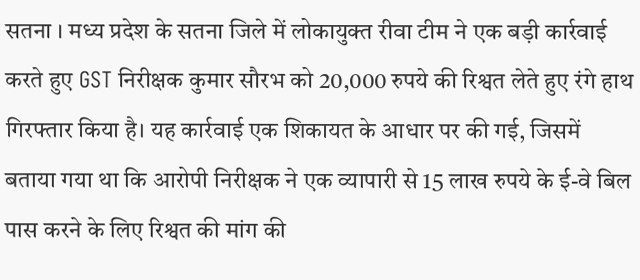सतना । मध्य प्रदेश के सतना जिले में लोकायुक्त रीवा टीम ने एक बड़ी कार्रवाई करते हुए GST निरीक्षक कुमार सौरभ को 20,000 रुपये की रिश्वत लेते हुए रंगे हाथ गिरफ्तार किया है। यह कार्रवाई एक शिकायत के आधार पर की गई, जिसमें बताया गया था कि आरोपी निरीक्षक ने एक व्यापारी से 15 लाख रुपये के ई-वे बिल पास करने के लिए रिश्वत की मांग की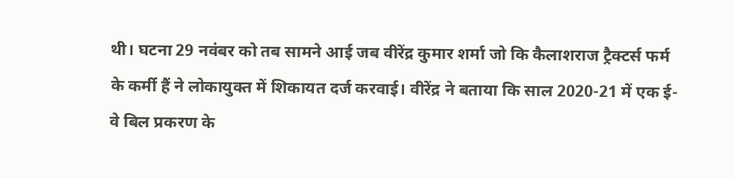थी। घटना 29 नवंबर को तब सामने आई जब वीरेंद्र कुमार शर्मा जो कि कैलाशराज ट्रैक्टर्स फर्म के कर्मी हैं ने लोकायुक्त में शिकायत दर्ज करवाई। वीरेंद्र ने बताया कि साल 2020-21 में एक ई-वे बिल प्रकरण के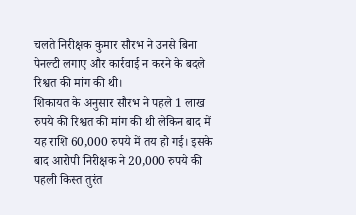चलते निरीक्षक कुमार सौरभ ने उनसे बिना पेनल्टी लगाए और कार्रवाई न करने के बदले रिश्वत की मांग की थी।
शिकायत के अनुसार सौरभ ने पहले 1 लाख रुपये की रिश्वत की मांग की थी लेकिन बाद में यह राशि 60,000 रुपये में तय हो गई। इसके बाद आरोपी निरीक्षक ने 20,000 रुपये की पहली किस्त तुरंत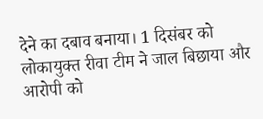देने का दबाव बनाया। 1 दिसंबर को लोकायुक्त रीवा टीम ने जाल बिछाया और आरोपी को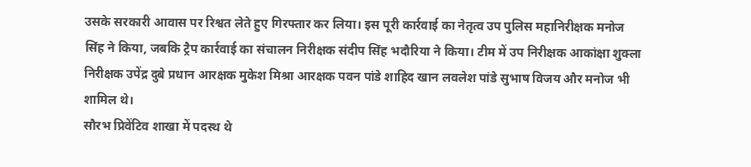उसके सरकारी आवास पर रिश्वत लेते हुए गिरफ्तार कर लिया। इस पूरी कार्रवाई का नेतृत्व उप पुलिस महानिरीक्षक मनोज सिंह ने किया, जबकि ट्रैप कार्रवाई का संचालन निरीक्षक संदीप सिंह भदौरिया ने किया। टीम में उप निरीक्षक आकांक्षा शुक्ला निरीक्षक उपेंद्र दुबे प्रधान आरक्षक मुकेश मिश्रा आरक्षक पवन पांडे शाहिद खान लवलेश पांडे सुभाष विजय और मनोज भी शामिल थे।
सौरभ प्रिवेंटिव शाखा में पदस्थ थे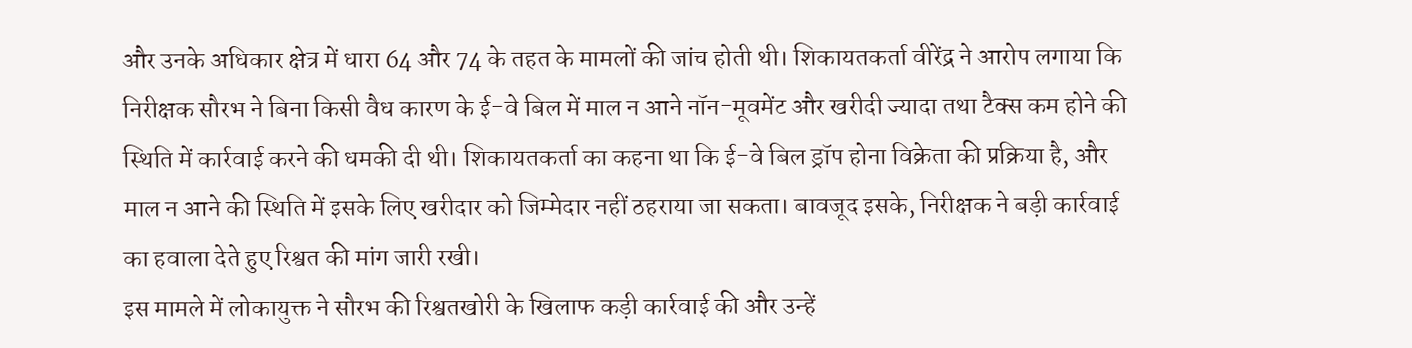और उनके अधिकार क्षेत्र में धारा 64 और 74 के तहत के मामलों की जांच होती थी। शिकायतकर्ता वीरेंद्र ने आरोप लगाया कि निरीक्षक सौरभ ने बिना किसी वैध कारण के ई-वे बिल में माल न आने नॉन-मूवमेंट और खरीदी ज्यादा तथा टैक्स कम होने की स्थिति में कार्रवाई करने की धमकी दी थी। शिकायतकर्ता का कहना था कि ई-वे बिल ड्रॉप होना विक्रेता की प्रक्रिया है, और माल न आने की स्थिति में इसके लिए खरीदार को जिम्मेदार नहीं ठहराया जा सकता। बावजूद इसके, निरीक्षक ने बड़ी कार्रवाई का हवाला देते हुए रिश्वत की मांग जारी रखी।
इस मामले में लोकायुक्त ने सौरभ की रिश्वतखोरी के खिलाफ कड़ी कार्रवाई की और उन्हें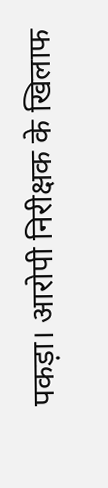पकड़ा। आरोपी निरीक्षक के खिलाफ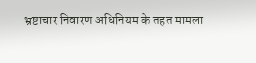भ्रष्टाचार निवारण अधिनियम के तहत मामला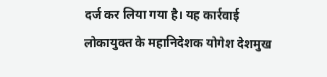दर्ज कर लिया गया है। यह कार्रवाई लोकायुक्त के महानिदेशक योगेश देशमुख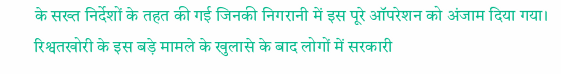के सख्त निर्देशों के तहत की गई जिनकी निगरानी में इस पूरे ऑपरेशन को अंजाम दिया गया। रिश्वतखोरी के इस बड़े मामले के खुलासे के बाद लोगों में सरकारी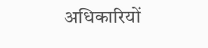अधिकारियों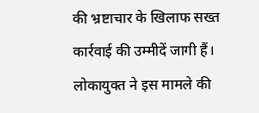की भ्रष्टाचार के खिलाफ सख्त कार्रवाई की उम्मीदें जागी हैं। लोकायुक्त ने इस मामले की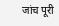जांच पूरी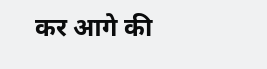कर आगे की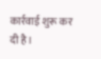कार्रवाई शुरू कर दी है।